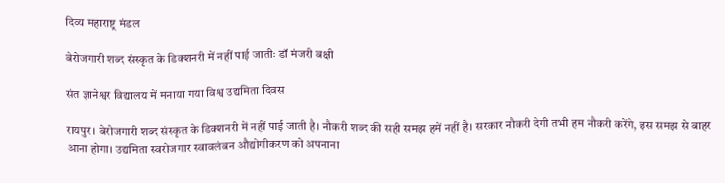दिव्य महाराष्ट्र मंडल

बेरोजगारी शब्द संस्कृत के डिक्शनरी में नहीं पाई जातीः डॉ मंजरी बक्षी

संत ज्ञानेश्वर विद्यालय में मनाया गया विश्व उद्यमिता दिवस

रायपुर। बेरोजगारी शब्द संस्कृत के डिक्शनरी में नहीं पाई जाती है। नौकरी शब्द की सही समझ हमें नहीं है। सरकार नौकरी देगी तभी हम नौकरी करेंगे, इस समझ से बाहर आना होगा। उद्यमिता स्वरोजगार स्वावलंबन औद्योगीकरण को अपनाना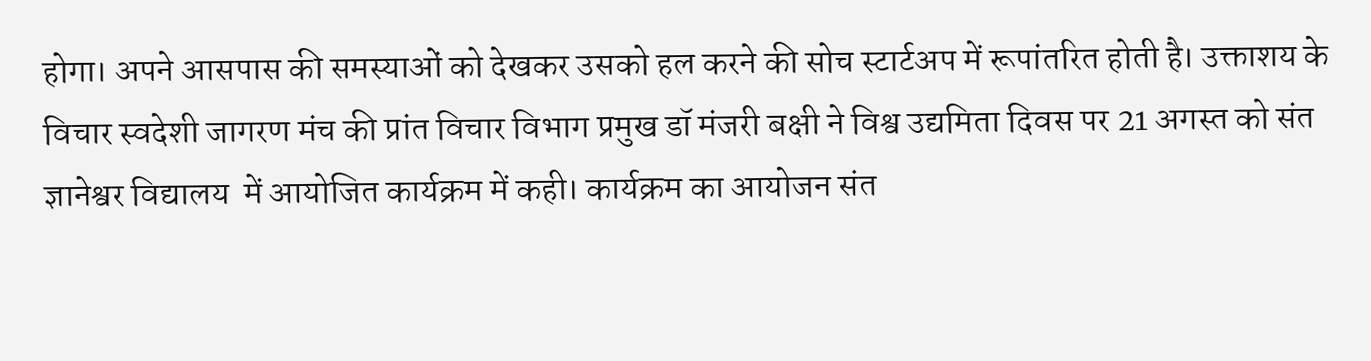होगा। अपने आसपास की समस्याओं को देखकर उसको हल करने की सोच स्टार्टअप में रूपांतरित होती है। उक्ताशय के विचार स्वदेशी जागरण मंच की प्रांत विचार विभाग प्रमुख डॉ मंजरी बक्षी ने विश्व उद्यमिता दिवस पर 21 अगस्त को संत ज्ञानेश्वर विद्यालय  में आयोजित कार्यक्रम में कही। कार्यक्रम का आयोजन संत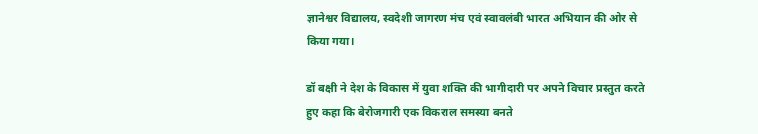ज्ञानेश्वर विद्यालय, स्वदेशी जागरण मंच एवं स्वावलंबी भारत अभियान की ओर से किया गया।

डॉ बक्षी ने देश के विकास में युवा शक्ति की भागीदारी पर अपने विचार प्रस्तुत करते हुए कहा कि बेरोजगारी एक विकराल समस्या बनते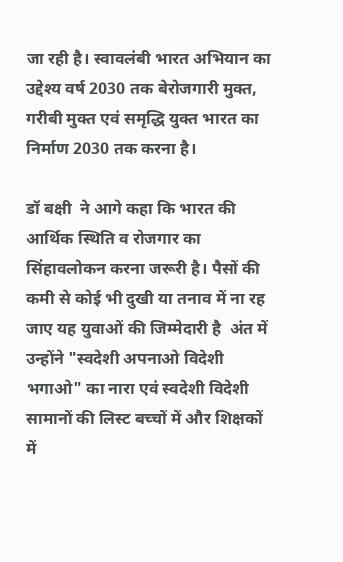जा रही है। स्वावलंबी भारत अभियान का उद्देश्य वर्ष 2030 तक बेरोजगारी मुक्त, गरीबी मुक्त एवं समृद्धि युक्त भारत का निर्माण 2030 तक करना है।

डॉ बक्षी  ने आगे कहा कि भारत की आर्थिक स्थिति व रोजगार का सिंहावलोकन करना जरूरी है। पैसों की कमी से कोई भी दुखी या तनाव में ना रह जाए यह युवाओं की जिम्मेदारी है  अंत में उन्होंने "स्वदेशी अपनाओ विदेशी भगाओ" का नारा एवं स्वदेशी विदेशी सामानों की लिस्ट बच्चों में और शिक्षकों में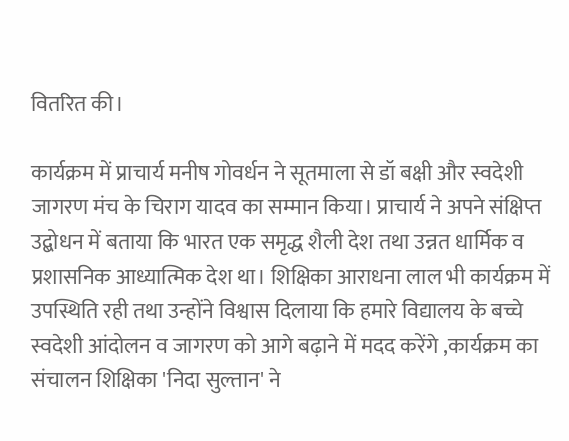वितरित की।

कार्यक्रम में प्राचार्य मनीष गोवर्धन ने सूतमाला से डॉ बक्षी और स्वदेशी जागरण मंच के चिराग यादव का सम्मान किया। प्राचार्य ने अपने संक्षिप्त उद्बोधन में बताया कि भारत एक समृद्ध शैली देश तथा उन्नत धार्मिक व प्रशासनिक आध्यात्मिक देश था। शिक्षिका आराधना लाल भी कार्यक्रम में उपस्थिति रही तथा उन्होंने विश्वास दिलाया कि हमारे विद्यालय के बच्चे स्वदेशी आंदोलन व जागरण को आगे बढ़ाने में मदद करेंगे ,कार्यक्रम का संचालन शिक्षिका 'निदा सुल्तान' ने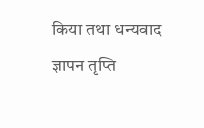किया तथा धन्यवाद ज्ञापन तृप्ति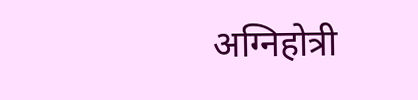अग्निहोत्री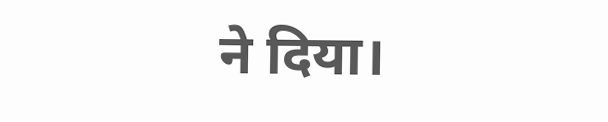ने दिया।